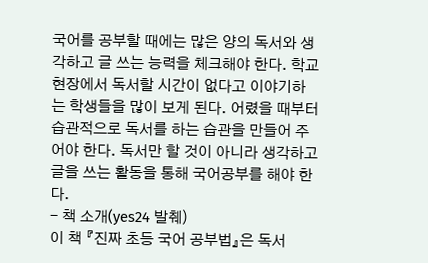국어를 공부할 때에는 많은 양의 독서와 생각하고 글 쓰는 능력을 체크해야 한다. 학교현장에서 독서할 시간이 없다고 이야기하는 학생들을 많이 보게 된다. 어렸을 때부터 습관적으로 독서를 하는 습관을 만들어 주어야 한다. 독서만 할 것이 아니라 생각하고 글을 쓰는 활동을 통해 국어공부를 해야 한다.
- 책 소개(yes24 발췌)
이 책 『진짜 초등 국어 공부법』은 독서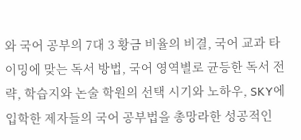와 국어 공부의 7대 3 황금 비율의 비결, 국어 교과 타이밍에 맞는 독서 방법, 국어 영역별로 균등한 독서 전략, 학습지와 논술 학원의 선택 시기와 노하우, SKY에 입학한 제자들의 국어 공부법을 총망라한 성공적인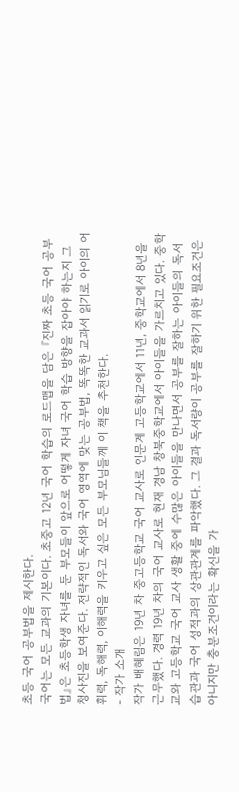초등 국어 공부법을 제시한다.
국어는 모든 교과의 기본이다. 초중고 12년 국어 학습의 로드맵을 담은 『진짜 초등 국어 공부법』은 초등학생 자녀를 둔 부모들이 앞으로 어떻게 자녀 국어 학습 방향을 잡아야 하는지 그 청사진을 보여준다. 전략적인 독서와 국어 영역에 맞는 공부법, 똑똑한 교과서 읽기로 아이의 어휘력, 독해력, 이해력을 키우고 싶은 모든 부모님들께 이 책을 추천한다.
- 작가 소개
작가 배혜림은 19년 차 중고등학교 국어 교사로 인문계 고등학교에서 11년, 중학교에서 8년을 근무했다. 경력 19년 차의 국어 교사로 현재 경남 창북중학교에서 아이들을 가르치고 있다. 중학교와 고등학교 국어 교사 생활 중에 수많은 아이들을 만나면서 공부를 잘하는 아이들의 독서 습관과 국어 성적과의 상관관계를 파악했다. 그 결과 독서량이 공부를 잘하기 위한 필요조건은 아니지만 충분조건이라는 확신을 가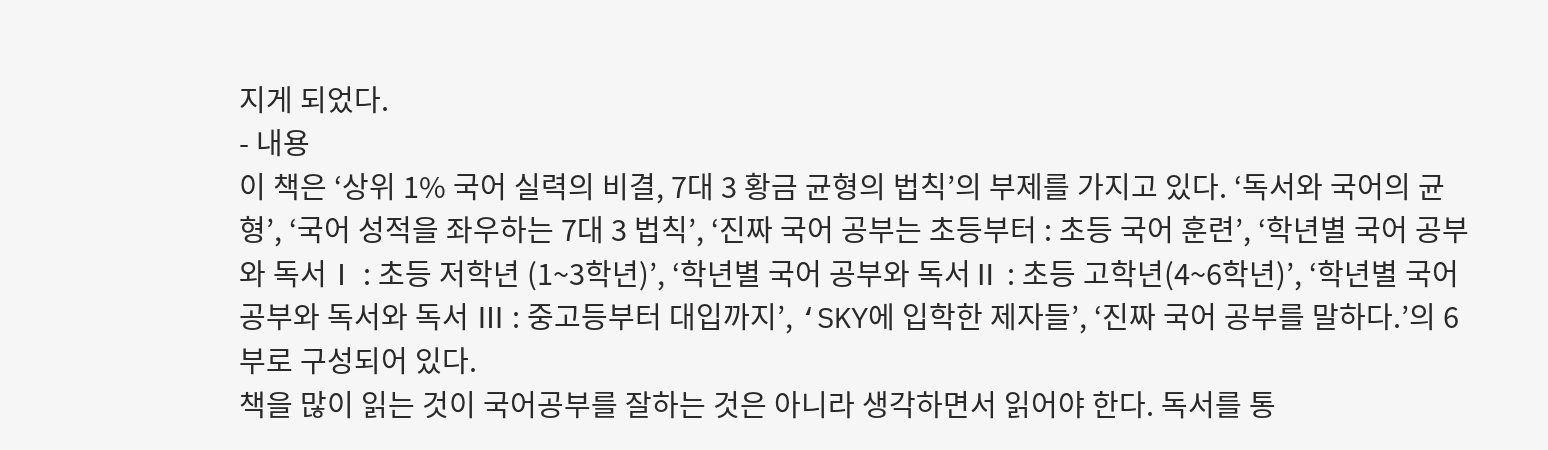지게 되었다.
- 내용
이 책은 ‘상위 1% 국어 실력의 비결, 7대 3 황금 균형의 법칙’의 부제를 가지고 있다. ‘독서와 국어의 균형’, ‘국어 성적을 좌우하는 7대 3 법칙’, ‘진짜 국어 공부는 초등부터 : 초등 국어 훈련’, ‘학년별 국어 공부와 독서Ⅰ : 초등 저학년 (1~3학년)’, ‘학년별 국어 공부와 독서Ⅱ : 초등 고학년(4~6학년)’, ‘학년별 국어 공부와 독서와 독서 Ⅲ : 중고등부터 대입까지’, ‘SKY에 입학한 제자들’, ‘진짜 국어 공부를 말하다.’의 6부로 구성되어 있다.
책을 많이 읽는 것이 국어공부를 잘하는 것은 아니라 생각하면서 읽어야 한다. 독서를 통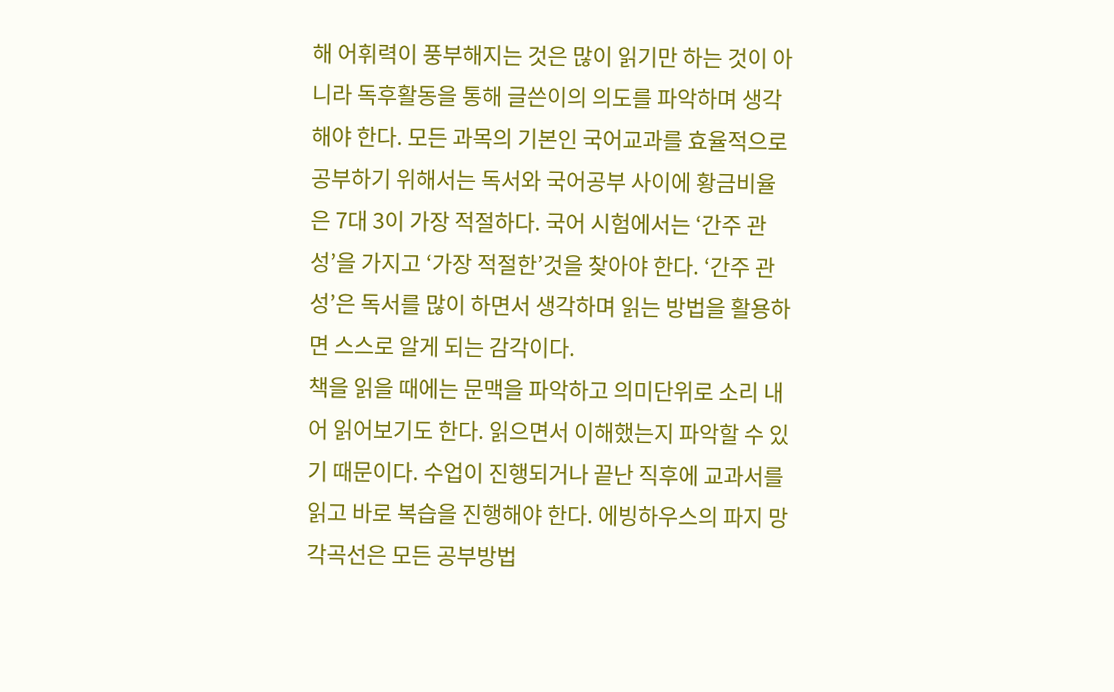해 어휘력이 풍부해지는 것은 많이 읽기만 하는 것이 아니라 독후활동을 통해 글쓴이의 의도를 파악하며 생각해야 한다. 모든 과목의 기본인 국어교과를 효율적으로 공부하기 위해서는 독서와 국어공부 사이에 황금비율은 7대 3이 가장 적절하다. 국어 시험에서는 ‘간주 관성’을 가지고 ‘가장 적절한’것을 찾아야 한다. ‘간주 관성’은 독서를 많이 하면서 생각하며 읽는 방법을 활용하면 스스로 알게 되는 감각이다.
책을 읽을 때에는 문맥을 파악하고 의미단위로 소리 내어 읽어보기도 한다. 읽으면서 이해했는지 파악할 수 있기 때문이다. 수업이 진행되거나 끝난 직후에 교과서를 읽고 바로 복습을 진행해야 한다. 에빙하우스의 파지 망각곡선은 모든 공부방법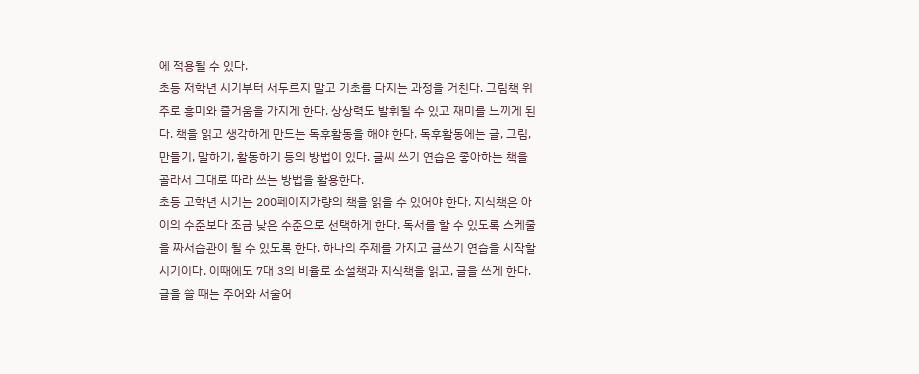에 적용될 수 있다.
초등 저학년 시기부터 서두르지 말고 기초를 다지는 과정을 거친다. 그림책 위주로 흥미와 즐거움을 가지게 한다. 상상력도 발휘될 수 있고 재미를 느끼게 된다. 책을 읽고 생각하게 만드는 독후활동을 해야 한다. 독후활동에는 글, 그림, 만들기, 말하기, 활동하기 등의 방법이 있다. 글씨 쓰기 연습은 좋아하는 책을 골라서 그대로 따라 쓰는 방법을 활용한다.
초등 고학년 시기는 200페이지가량의 책을 읽을 수 있어야 한다. 지식책은 아이의 수준보다 조금 낮은 수준으로 선택하게 한다. 독서를 할 수 있도록 스케줄을 짜서습관이 될 수 있도록 한다. 하나의 주제를 가지고 글쓰기 연습을 시작할 시기이다. 이때에도 7대 3의 비율로 소설책과 지식책을 읽고, 글을 쓰게 한다. 글을 쓸 때는 주어와 서술어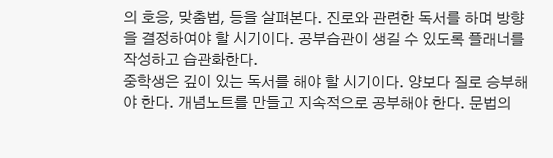의 호응, 맞춤법, 등을 살펴본다. 진로와 관련한 독서를 하며 방향을 결정하여야 할 시기이다. 공부습관이 생길 수 있도록 플래너를 작성하고 습관화한다.
중학생은 깊이 있는 독서를 해야 할 시기이다. 양보다 질로 승부해야 한다. 개념노트를 만들고 지속적으로 공부해야 한다. 문법의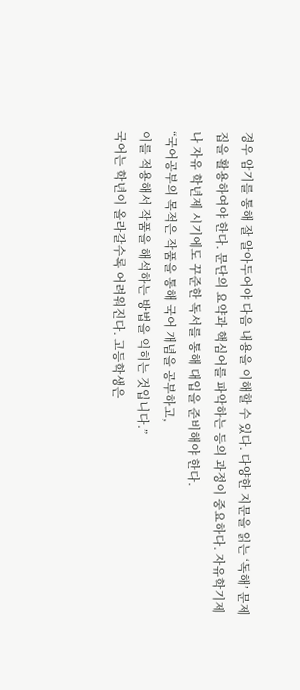경우 암기를 통해 잘 알아두어야 다음 내용을 이해할 수 있다. 다양한 지문을 읽는 ‘독해’ 문제집을 활용하여야 한다. 문단의 요약과 핵심어를 파악하는 등의 과정이 중요하다. 자유학기제나 자유 학년제 시기에도 꾸준한 독서를 통해 대입을 준비해야 한다.
“국어공부의 목적은 작품을 통해 국어 개념을 공부하고,
이를 적용해서 작품을 해석하는 방법을 익히는 것입니다.”
국어는 학년이 올라갈수록 어려워진다. 고등학생은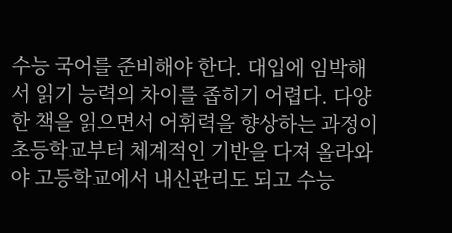수능 국어를 준비해야 한다. 대입에 임박해서 읽기 능력의 차이를 좁히기 어렵다. 다양한 책을 읽으면서 어휘력을 향상하는 과정이 초등학교부터 체계적인 기반을 다져 올라와야 고등학교에서 내신관리도 되고 수능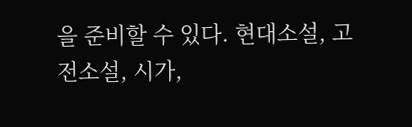을 준비할 수 있다. 현대소설, 고전소설, 시가,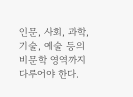인문, 사회, 과학, 기술, 예술 등의 비문학 영역까지 다루어야 한다.